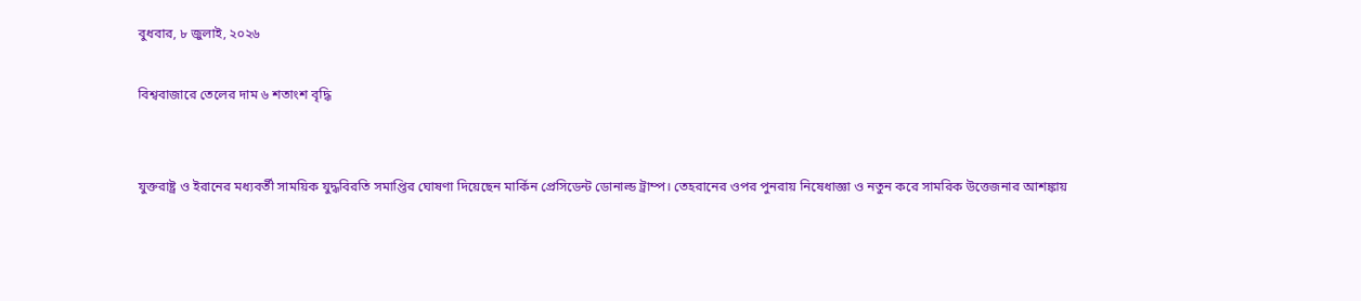বুধবার, ৮ জুলাই, ২০২৬

বিশ্ববাজারে তেলের দাম ৬ শতাংশ বৃদ্ধি


যুক্তরাষ্ট্র ও ইরানের মধ্যবর্তী সাময়িক যুদ্ধবিরতি সমাপ্তির ঘোষণা দিয়েছেন মার্কিন প্রেসিডেন্ট ডোনাল্ড ট্রাম্প। তেহরানের ওপর পুনরায় নিষেধাজ্ঞা ও নতুন করে সামরিক উত্তেজনার আশঙ্কায়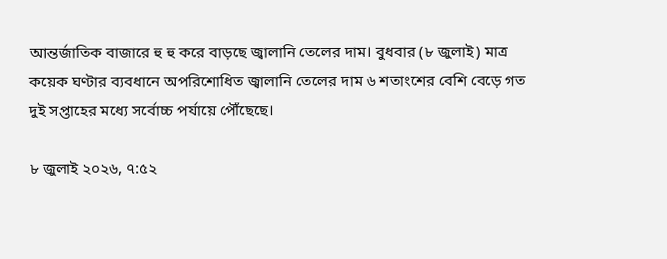আন্তর্জাতিক বাজারে হু হু করে বাড়ছে জ্বালানি তেলের দাম। বুধবার (৮ জুলাই) মাত্র কয়েক ঘণ্টার ব্যবধানে অপরিশোধিত জ্বালানি তেলের দাম ৬ শতাংশের বেশি বেড়ে গত দুই সপ্তাহের মধ্যে সর্বোচ্চ পর্যায়ে পৌঁছেছে।

৮ জুলাই ২০২৬, ৭:৫২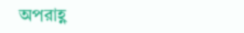অপরাহ্ণ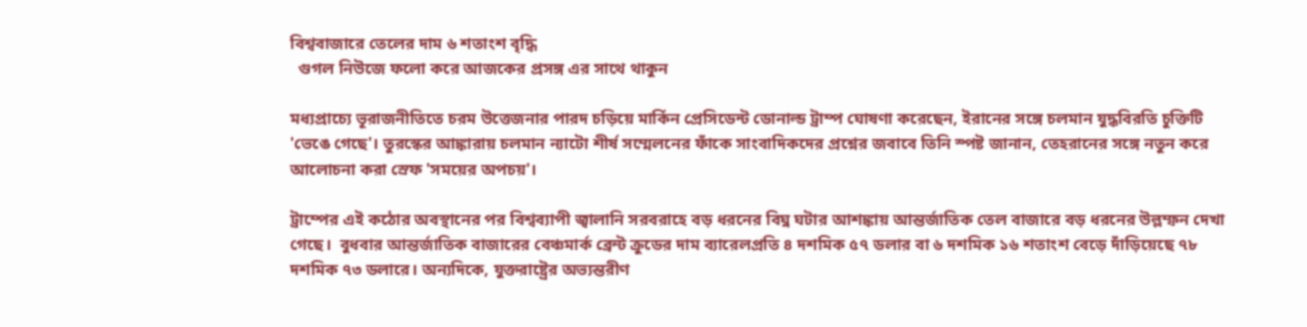বিশ্ববাজারে তেলের দাম ৬ শতাংশ বৃদ্ধি
  গুগল নিউজে ফলো করে আজকের প্রসঙ্গ এর সাথে থাকুন

মধ্যপ্রাচ্যে ভূরাজনীতিতে চরম উত্তেজনার পারদ চড়িয়ে মার্কিন প্রেসিডেন্ট ডোনাল্ড ট্রাম্প ঘোষণা করেছেন, ইরানের সঙ্গে চলমান যুদ্ধবিরতি চুক্তিটি 'ভেঙে গেছে'। তুরস্কের আঙ্কারায় চলমান ন্যাটো শীর্ষ সম্মেলনের ফাঁকে সাংবাদিকদের প্রশ্নের জবাবে তিনি স্পষ্ট জানান, তেহরানের সঙ্গে নতুন করে আলোচনা করা স্রেফ 'সময়ের অপচয়'।

ট্রাম্পের এই কঠোর অবস্থানের পর বিশ্বব্যাপী জ্বালানি সরবরাহে বড় ধরনের বিঘ্ন ঘটার আশঙ্কায় আন্তর্জাতিক তেল বাজারে বড় ধরনের উল্লম্ফন দেখা গেছে।  বুধবার আন্তর্জাতিক বাজারের বেঞ্চমার্ক ব্রেন্ট ক্রুডের দাম ব্যারেলপ্রতি ৪ দশমিক ৫৭ ডলার বা ৬ দশমিক ১৬ শতাংশ বেড়ে দাঁড়িয়েছে ৭৮ দশমিক ৭৩ ডলারে। অন্যদিকে, যুক্তরাষ্ট্রের অভ্যন্তরীণ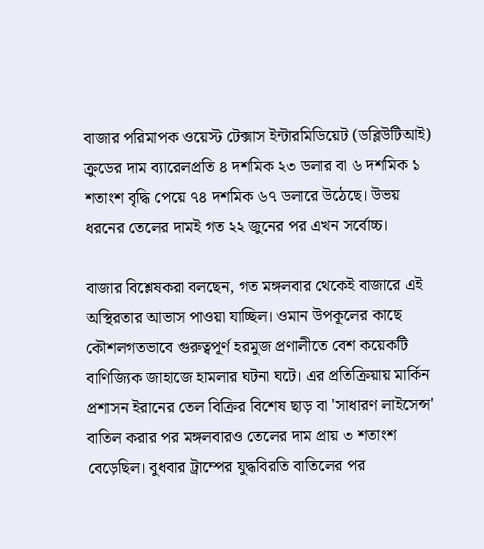বাজার পরিমাপক ওয়েস্ট টেক্সাস ইন্টারমিডিয়েট (ডব্লিউটিআই) ক্রুডের দাম ব্যারেলপ্রতি ৪ দশমিক ২৩ ডলার বা ৬ দশমিক ১ শতাংশ বৃদ্ধি পেয়ে ৭৪ দশমিক ৬৭ ডলারে উঠেছে। উভয় ধরনের তেলের দামই গত ২২ জুনের পর এখন সর্বোচ্চ।

বাজার বিশ্লেষকরা বলছেন, গত মঙ্গলবার থেকেই বাজারে এই অস্থিরতার আভাস পাওয়া যাচ্ছিল। ওমান উপকূলের কাছে কৌশলগতভাবে গুরুত্বপূর্ণ হরমুজ প্রণালীতে বেশ কয়েকটি বাণিজ্যিক জাহাজে হামলার ঘটনা ঘটে। এর প্রতিক্রিয়ায় মার্কিন প্রশাসন ইরানের তেল বিক্রির বিশেষ ছাড় বা 'সাধারণ লাইসেন্স' বাতিল করার পর মঙ্গলবারও তেলের দাম প্রায় ৩ শতাংশ বেড়েছিল। বুধবার ট্রাম্পের যুদ্ধবিরতি বাতিলের পর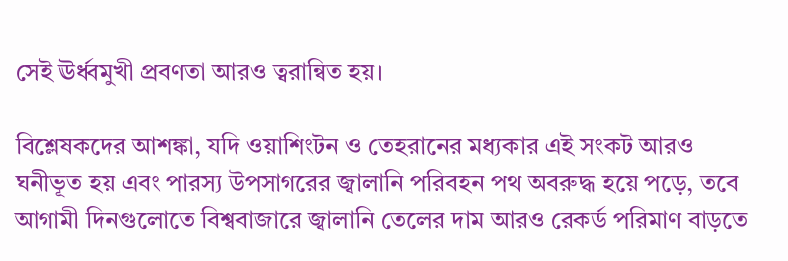সেই ঊর্ধ্বমুখী প্রবণতা আরও ত্বরান্বিত হয়।

বিশ্লেষকদের আশঙ্কা, যদি ওয়াশিংটন ও তেহরানের মধ্যকার এই সংকট আরও ঘনীভূত হয় এবং পারস্য উপসাগরের জ্বালানি পরিবহন পথ অবরুদ্ধ হয়ে পড়ে, তবে আগামী দিনগুলোতে বিশ্ববাজারে জ্বালানি তেলের দাম আরও রেকর্ড পরিমাণ বাড়তে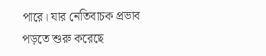পারে। যার নেতিবাচক প্রভাব পড়তে শুরু করেছে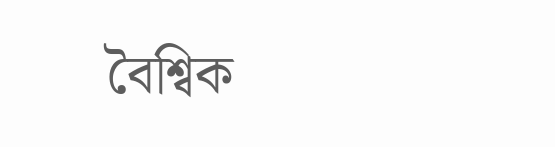বৈশ্বিক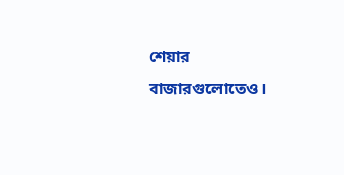শেয়ার বাজারগুলোতেও।